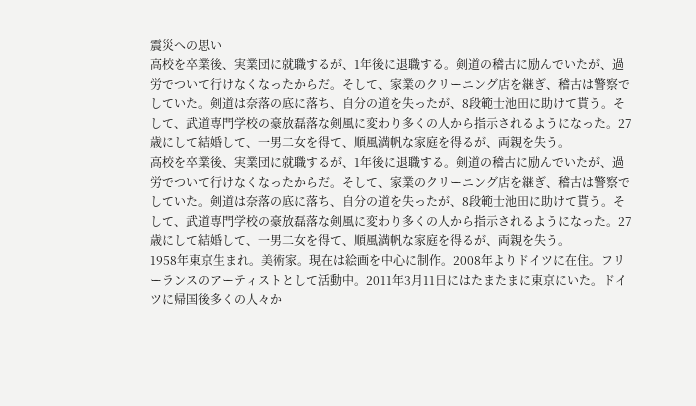震災への思い
高校を卒業後、実業団に就職するが、1年後に退職する。剣道の稽古に励んでいたが、過労でついて行けなくなったからだ。そして、家業のクリーニング店を継ぎ、稽古は警察でしていた。剣道は奈落の底に落ち、自分の道を失ったが、8段範士池田に助けて貰う。そして、武道専門学校の豪放磊落な剣風に変わり多くの人から指示されるようになった。27歳にして結婚して、一男二女を得て、順風満帆な家庭を得るが、両親を失う。
高校を卒業後、実業団に就職するが、1年後に退職する。剣道の稽古に励んでいたが、過労でついて行けなくなったからだ。そして、家業のクリーニング店を継ぎ、稽古は警察でしていた。剣道は奈落の底に落ち、自分の道を失ったが、8段範士池田に助けて貰う。そして、武道専門学校の豪放磊落な剣風に変わり多くの人から指示されるようになった。27歳にして結婚して、一男二女を得て、順風満帆な家庭を得るが、両親を失う。
1958年東京生まれ。美術家。現在は絵画を中心に制作。2008年よりドイツに在住。フリーランスのアーティストとして活動中。2011年3月11日にはたまたまに東京にいた。ドイツに帰国後多くの人々か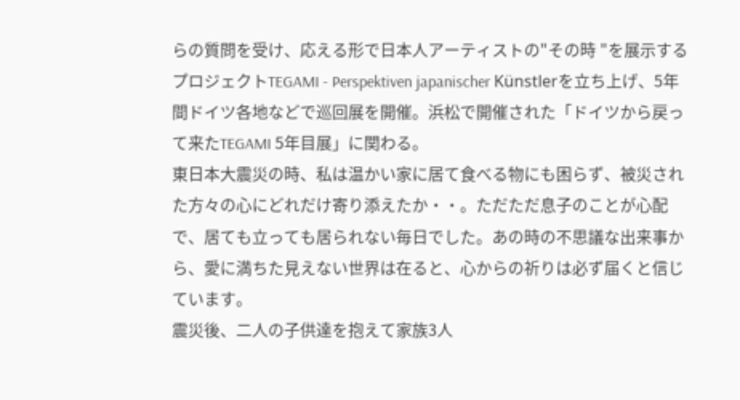らの質問を受け、応える形で日本人アーティストの"その時 "を展示するプロジェクトTEGAMI - Perspektiven japanischer Künstlerを立ち上げ、5年間ドイツ各地などで巡回展を開催。浜松で開催された「ドイツから戻って来たTEGAMI 5年目展」に関わる。
東日本大震災の時、私は温かい家に居て食べる物にも困らず、被災された方々の心にどれだけ寄り添えたか・・。ただただ息子のことが心配で、居ても立っても居られない毎日でした。あの時の不思議な出来事から、愛に満ちた見えない世界は在ると、心からの祈りは必ず届くと信じています。
震災後、二人の子供達を抱えて家族3人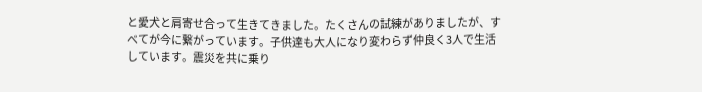と愛犬と肩寄せ合って生きてきました。たくさんの試練がありましたが、すべてが今に繋がっています。子供達も大人になり変わらず仲良く3人で生活しています。震災を共に乗り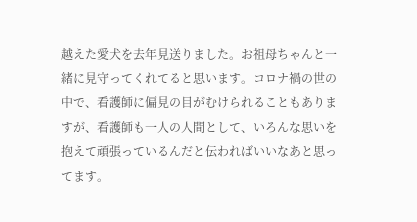越えた愛犬を去年見送りました。お祖母ちゃんと一緒に見守ってくれてると思います。コロナ禍の世の中で、看護師に偏見の目がむけられることもありますが、看護師も一人の人間として、いろんな思いを抱えて頑張っているんだと伝わればいいなあと思ってます。